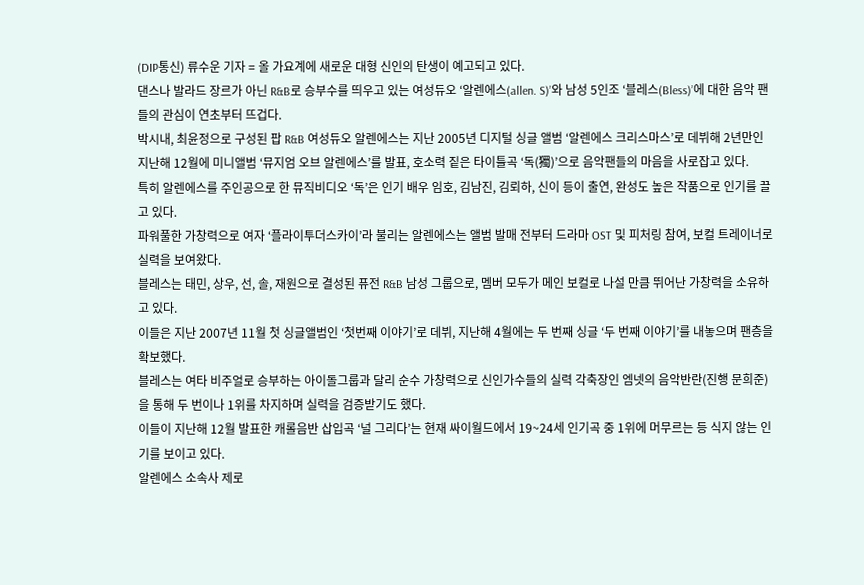(DIP통신) 류수운 기자 = 올 가요계에 새로운 대형 신인의 탄생이 예고되고 있다.
댄스나 발라드 장르가 아닌 R&B로 승부수를 띄우고 있는 여성듀오 ‘알렌에스(allen. S)’와 남성 5인조 ‘블레스(Bless)’에 대한 음악 팬들의 관심이 연초부터 뜨겁다.
박시내, 최윤정으로 구성된 팝 R&B 여성듀오 알렌에스는 지난 2005년 디지털 싱글 앨범 ‘알렌에스 크리스마스’로 데뷔해 2년만인 지난해 12월에 미니앨범 ‘뮤지엄 오브 알렌에스’를 발표, 호소력 짙은 타이틀곡 ‘독(獨)’으로 음악팬들의 마음을 사로잡고 있다.
특히 알렌에스를 주인공으로 한 뮤직비디오 ‘독’은 인기 배우 임호, 김남진, 김뢰하, 신이 등이 출연, 완성도 높은 작품으로 인기를 끌고 있다.
파워풀한 가창력으로 여자 ‘플라이투더스카이’라 불리는 알렌에스는 앨범 발매 전부터 드라마 OST 및 피처링 참여, 보컬 트레이너로 실력을 보여왔다.
블레스는 태민, 상우, 선, 솔, 재원으로 결성된 퓨전 R&B 남성 그룹으로, 멤버 모두가 메인 보컬로 나설 만큼 뛰어난 가창력을 소유하고 있다.
이들은 지난 2007년 11월 첫 싱글앨범인 ‘첫번째 이야기’로 데뷔, 지난해 4월에는 두 번째 싱글 ‘두 번째 이야기’를 내놓으며 팬층을 확보했다.
블레스는 여타 비주얼로 승부하는 아이돌그룹과 달리 순수 가창력으로 신인가수들의 실력 각축장인 엠넷의 음악반란(진행 문희준)을 통해 두 번이나 1위를 차지하며 실력을 검증받기도 했다.
이들이 지난해 12월 발표한 캐롤음반 삽입곡 ‘널 그리다’는 현재 싸이월드에서 19~24세 인기곡 중 1위에 머무르는 등 식지 않는 인기를 보이고 있다.
알렌에스 소속사 제로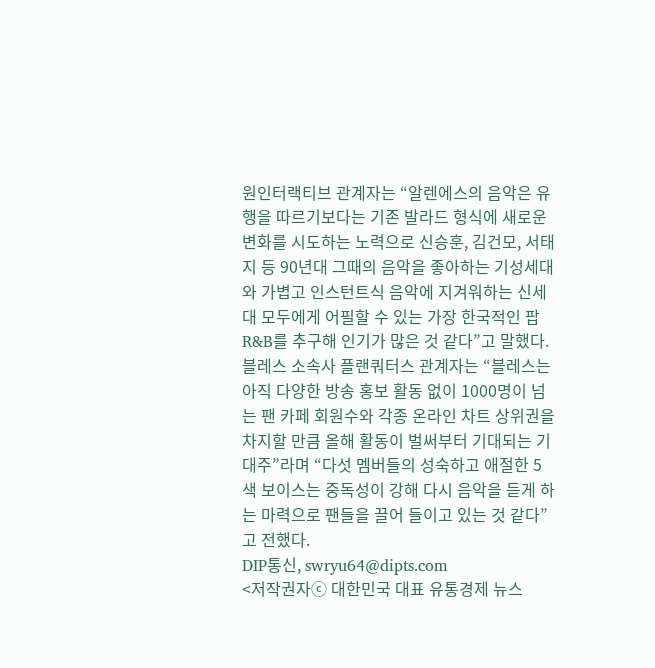원인터랙티브 관계자는 “알렌에스의 음악은 유행을 따르기보다는 기존 발라드 형식에 새로운 변화를 시도하는 노력으로 신승훈, 김건모, 서태지 등 90년대 그때의 음악을 좋아하는 기성세대와 가볍고 인스턴트식 음악에 지겨워하는 신세대 모두에게 어필할 수 있는 가장 한국적인 팝 R&B를 추구해 인기가 많은 것 같다”고 말했다.
블레스 소속사 플랜쿼터스 관계자는 “블레스는 아직 다양한 방송 홍보 활동 없이 1000명이 넘는 팬 카페 회원수와 각종 온라인 차트 상위권을 차지할 만큼 올해 활동이 벌써부터 기대되는 기대주”라며 “다섯 멤버들의 성숙하고 애절한 5색 보이스는 중독성이 강해 다시 음악을 듣게 하는 마력으로 팬들을 끌어 들이고 있는 것 같다”고 전했다.
DIP통신, swryu64@dipts.com
<저작권자ⓒ 대한민국 대표 유통경제 뉴스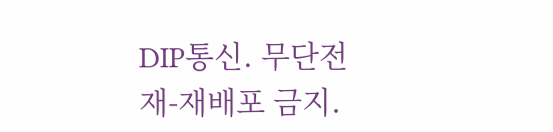DIP통신. 무단전재-재배포 금지.